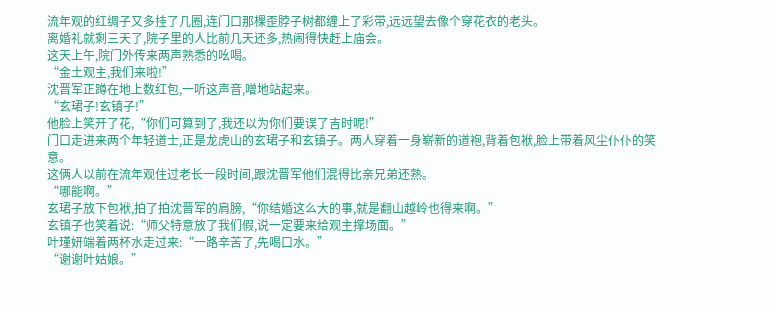流年观的红绸子又多挂了几圈,连门口那棵歪脖子树都缠上了彩带,远远望去像个穿花衣的老头。
离婚礼就剩三天了,院子里的人比前几天还多,热闹得快赶上庙会。
这天上午,院门外传来两声熟悉的吆喝。
“金土观主,我们来啦!”
沈晋军正蹲在地上数红包,一听这声音,噌地站起来。
“玄珺子!玄镇子!”
他脸上笑开了花,“你们可算到了,我还以为你们要误了吉时呢!”
门口走进来两个年轻道士,正是龙虎山的玄珺子和玄镇子。两人穿着一身崭新的道袍,背着包袱,脸上带着风尘仆仆的笑意。
这俩人以前在流年观住过老长一段时间,跟沈晋军他们混得比亲兄弟还熟。
“哪能啊。”
玄珺子放下包袱,拍了拍沈晋军的肩膀,“你结婚这么大的事,就是翻山越岭也得来啊。”
玄镇子也笑着说:“师父特意放了我们假,说一定要来给观主撑场面。”
叶瑾妍端着两杯水走过来:“一路辛苦了,先喝口水。”
“谢谢叶姑娘。”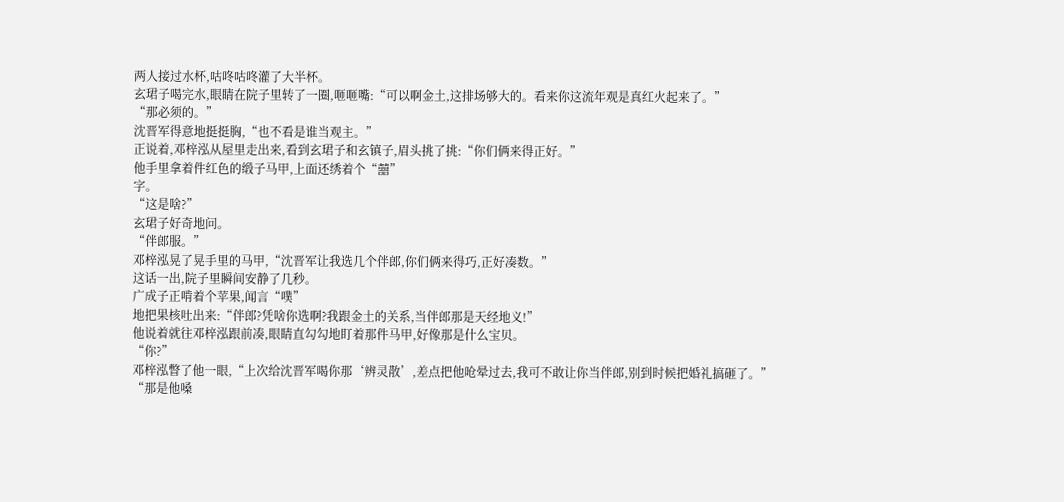两人接过水杯,咕咚咕咚灌了大半杯。
玄珺子喝完水,眼睛在院子里转了一圈,咂咂嘴:“可以啊金土,这排场够大的。看来你这流年观是真红火起来了。”
“那必须的。”
沈晋军得意地挺挺胸,“也不看是谁当观主。”
正说着,邓梓泓从屋里走出来,看到玄珺子和玄镇子,眉头挑了挑:“你们俩来得正好。”
他手里拿着件红色的缎子马甲,上面还绣着个“囍”
字。
“这是啥?”
玄珺子好奇地问。
“伴郎服。”
邓梓泓晃了晃手里的马甲,“沈晋军让我选几个伴郎,你们俩来得巧,正好凑数。”
这话一出,院子里瞬间安静了几秒。
广成子正啃着个苹果,闻言“噗”
地把果核吐出来:“伴郎?凭啥你选啊?我跟金土的关系,当伴郎那是天经地义!”
他说着就往邓梓泓跟前凑,眼睛直勾勾地盯着那件马甲,好像那是什么宝贝。
“你?”
邓梓泓瞥了他一眼,“上次给沈晋军喝你那‘辨灵散’,差点把他呛晕过去,我可不敢让你当伴郎,别到时候把婚礼搞砸了。”
“那是他嗓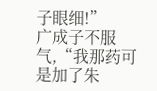子眼细!”
广成子不服气,“我那药可是加了朱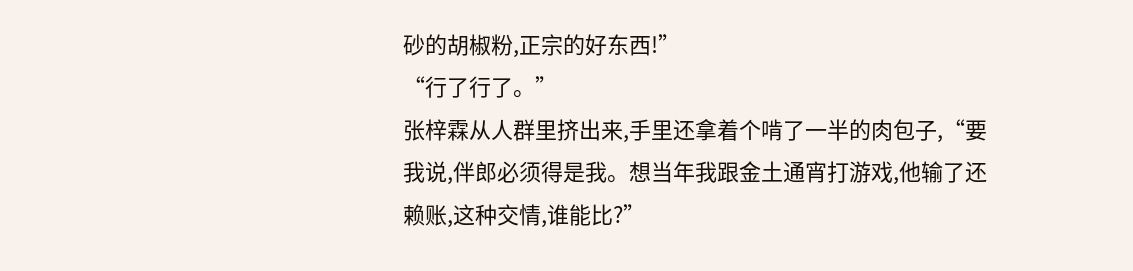砂的胡椒粉,正宗的好东西!”
“行了行了。”
张梓霖从人群里挤出来,手里还拿着个啃了一半的肉包子,“要我说,伴郎必须得是我。想当年我跟金土通宵打游戏,他输了还赖账,这种交情,谁能比?”